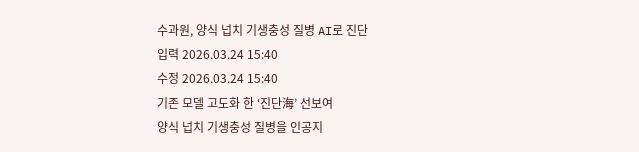수과원, 양식 넙치 기생충성 질병 AI로 진단
입력 2026.03.24 15:40
수정 2026.03.24 15:40
기존 모델 고도화 한 ‘진단海’ 선보여
양식 넙치 기생충성 질병을 인공지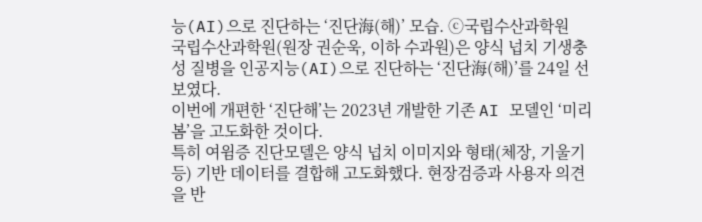능(AI)으로 진단하는 ‘진단海(해)’ 모습. ⓒ국립수산과학원
국립수산과학원(원장 권순욱, 이하 수과원)은 양식 넙치 기생충성 질병을 인공지능(AI)으로 진단하는 ‘진단海(해)’를 24일 선보였다.
이번에 개편한 ‘진단해’는 2023년 개발한 기존 AI 모델인 ‘미리봄’을 고도화한 것이다.
특히 여윔증 진단모델은 양식 넙치 이미지와 형태(체장, 기울기 등) 기반 데이터를 결합해 고도화했다. 현장검증과 사용자 의견을 반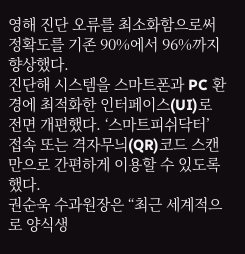영해 진단 오류를 최소화함으로써 정확도를 기존 90%에서 96%까지 향상했다.
진단해 시스템을 스마트폰과 PC 환경에 최적화한 인터페이스(UI)로 전면 개편했다. ‘스마트피쉬닥터’ 접속 또는 격자무늬(QR)코드 스캔만으로 간편하게 이용할 수 있도록 했다.
권순욱 수과원장은 “최근 세계적으로 양식생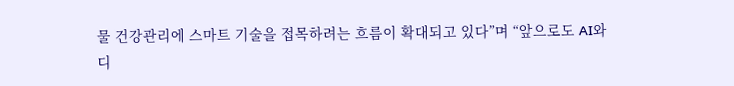물 건강관리에 스마트 기술을 접목하려는 흐름이 확대되고 있다”며 “앞으로도 AI와 디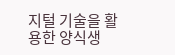지털 기술을 활용한 양식생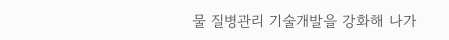물 질병관리 기술개발을 강화해 나가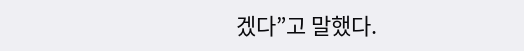겠다”고 말했다.